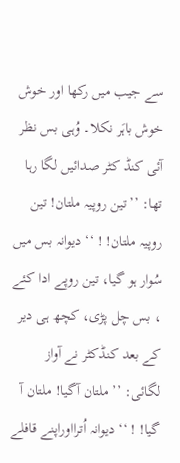سے جیب میں رکھا اور خوش خوش باہَر نکلا۔ وُہی بس نظر آئی کنڈ کٹر صدائیں لگا رہا تھا: ’’تین روپیہ ملتان! تین روپیہ ملتان! ! ‘‘ دیوانہ بس میں سُوار ہو گیا، تین روپے ادا کئے ، بس چل پڑی، کچھ ہی دیر کے بعد کنڈکٹر نے آواز لگائی: ’’ ملتان آگیا! ملتان آ گیا! ! ‘‘ دیوانہ اُترااوراپنے قافلے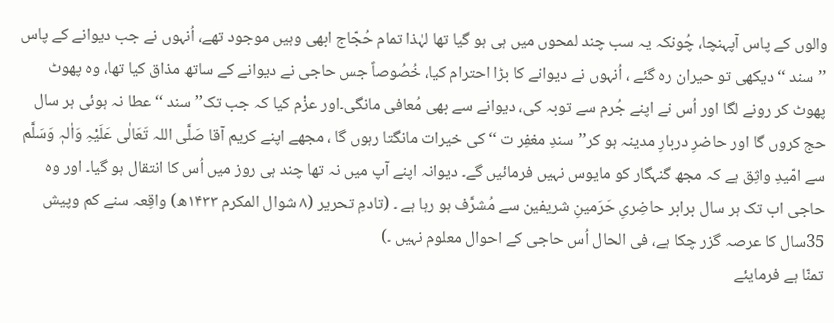والوں کے پاس آپہنچا، چُونکہ یہ سب چند لمحوں میں ہی ہو گیا تھا لہٰذا تمام حُجّاج ابھی وہیں موجود تھے، اُنہوں نے جب دیوانے کے پاس ’’سند ‘‘ دیکھی تو حیران رہ گئے ، اُنہوں نے دیوانے کا بڑا احترام کیا، خُصُوصاً جس حاجی نے دیوانے کے ساتھ مذاق کیا تھا، وہ پھوٹ پھوٹ کر رونے لگا اور اُس نے اپنے جُرم سے توبہ کی، دیوانے سے بھی مُعافی مانگی۔اور عزْم کیا کہ جب تک’’ سند ‘‘ عطا نہ ہوئی ہر سال حج کروں گا اور حاضرِ دربارِ مدینہ ہو کر’’سندِ مغفِر ت ‘‘ کی خیرات مانگتا رہوں گا ، مجھے اپنے کریم آقا صَلَّی اللہ تَعَالٰی عَلَیْہِ وَاٰلہٖ وَسَلَّم سے امّیدِ واثِق ہے کہ مجھ گنہگار کو مایوس نہیں فرمائیں گے۔ دیوانہ اپنے آپ میں نہ تھا چند ہی روز میں اُس کا انتقال ہو گیا۔ اور وہ حاجی اب تک ہر سال برابر حاضِریِ حَرَمینِ شریفین سے مُشرَّف ہو رہا ہے ۔ (تادمِ تحریر (۸ شوال المکرم ۱۴۳۳ھ) واقِعہ سنے کم وپیش 35سال کا عرصہ گزر چکا ہے، فی الحال اُس حاجی کے احوال معلوم نہیں ۔)
تمنّا ہے فرمایئے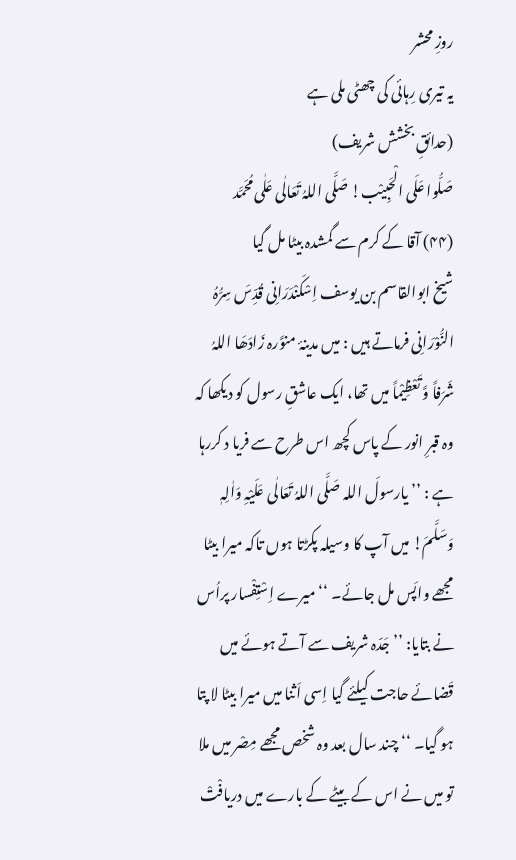روزِ محشر
یہ تیری رِہائی کی چھٹی ملی ہے
(حدائقِ بخشش شریف)
صَلُّوا عَلَی الْحَبِیْب! صَلَّی اللہُ تَعَالٰی عَلٰی مُحَمَّد
(۴۴) آقا کے کرم سے گمشدہ بیٹا مل گیا
شیخ ابوالقاسم بن یوسف اِسْکَنْدَرَانِی قُدِّسَ سِرُّہُ النُّوْرَانِی فرماتے ہیں : میں مدینۂ منوَّرہ زَادَھَا اللہُ شَرَفاً وَّ تَعْظِیْماً میں تھا، ایک عاشقِ رسول کو دیکھا کہ وہ قبرِ انور کے پاس کچھ اس طرح سے فریا د کررہا ہے : ’’ یارسولَ اللہ صَلَّی اللہُ تَعَالٰی عَلَیْہِ وَاٰلِہٖ وَسَلَّمَ! میں آپ کا وسیلہ پکڑتا ہوں تاکہ میرا بیٹا مجھے واپَس مل جائے۔ ‘‘ میرے اِسْتِفْسار پراُس نے بتایا: ’’ جَدّہ شریف سے آتے ہوئے میں قَضائے حاجت کیلئے گیا اِسی اَثنا میں میرا بیٹا لا پتا ہو گیا۔ ‘‘ چند سال بعد وہ شخص مجھے مِصْر میں ملا تو میں نے اس کے بیٹے کے بارے میں دریافْتْ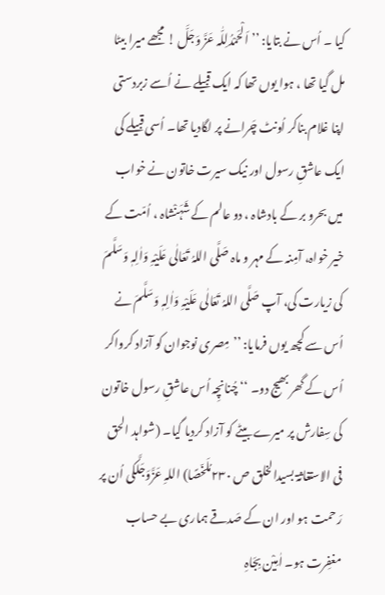کیا ۔ اُس نے بتایا: ’’ اَلْحَمْدُلِلّٰہ عَزَّ وَجَلَّ ! مجھے میرا بیٹا مل گیا تھا ، ہوا یوں تھا کہ ایک قبیلے نے اُسے زبردستی اپنا غلام بناکر اُونٹ چَرانے پر لگادیا تھا۔ اُسی قبیلے کی ایک عاشقِ رسول اور نیک سیرت خاتون نے خواب میں بحرو بر کے بادشاہ ، دو عالم کے شَہَنْشاہ ، اُمّت کے خیر خواہ، آمِنہ کے مہر و ماہ صَلَّی اللہُ تَعَالٰی عَلَیْہِ وَاٰلِہٖ وَسَلَّمَ کی زیارت کی، آپ صَلَّی اللہُ تَعَالٰی عَلَیْہِ وَاٰلِہٖ وَسَلَّمَ نے اُس سے کچھ یوں فرمایا: ’’مِصری نوجوان کو آزاد کرواکر اُس کے گھر بھیج دو۔ ‘‘ چُنانچِہ اُس عاشقِ رسول خاتون کی سِفارش پر میرے بیٹے کو آزاد کردیا گیا۔ (شواہد الحق فی الاستغاثۃ بسیدالخلق ص ۲۳۰مُلَخّصًا) اللہِ عَزَّوَجَلَّکی اُن پر رَحمت ہو اور ان کے صَدقے ہماری بے حساب مغفِرت ہو۔ اٰمِیْن بِجَاہِ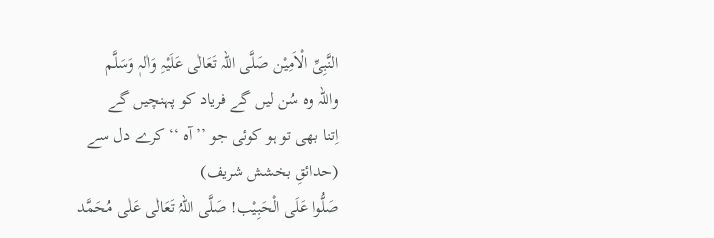النَّبِیِّ الْاَمِیْن صَلَّی اللہ تَعَالٰی عَلَیْہِ وَاٰلہٖ وَسَلَّم
واللہ وہ سُن لیں گے فریاد کو پہنچیں گے
اِتنا بھی تو ہو کوئی جو ’’ آہ ‘‘ کرے دل سے
(حدائقِ بخشش شریف)
صَلُّوا عَلَی الْحَبِیْب! صَلَّی اللہُ تَعَالٰی عَلٰی مُحَمَّد